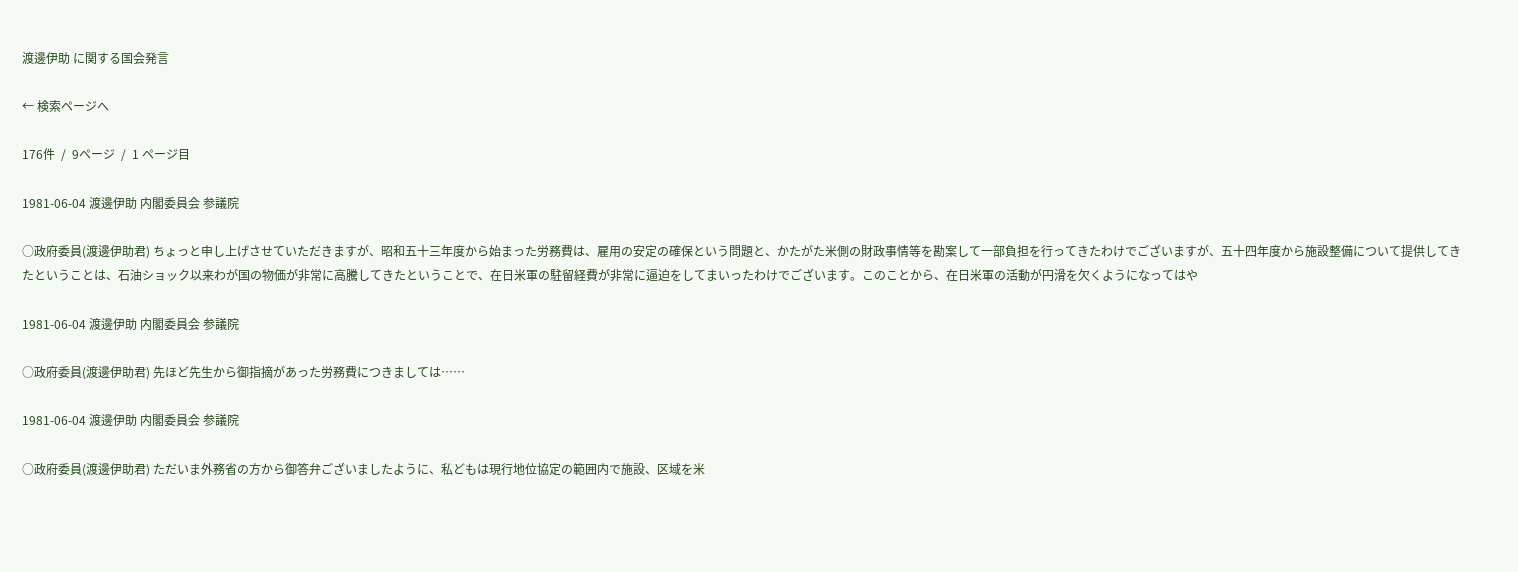渡邊伊助 に関する国会発言

← 検索ページへ

176件  /  9ページ  /  1 ページ目

1981-06-04 渡邊伊助 内閣委員会 参議院

○政府委員(渡邊伊助君) ちょっと申し上げさせていただきますが、昭和五十三年度から始まった労務費は、雇用の安定の確保という問題と、かたがた米側の財政事情等を勘案して一部負担を行ってきたわけでございますが、五十四年度から施設整備について提供してきたということは、石油ショック以来わが国の物価が非常に高騰してきたということで、在日米軍の駐留経費が非常に逼迫をしてまいったわけでございます。このことから、在日米軍の活動が円滑を欠くようになってはや

1981-06-04 渡邊伊助 内閣委員会 参議院

○政府委員(渡邊伊助君) 先ほど先生から御指摘があった労務費につきましては……

1981-06-04 渡邊伊助 内閣委員会 参議院

○政府委員(渡邊伊助君) ただいま外務省の方から御答弁ございましたように、私どもは現行地位協定の範囲内で施設、区域を米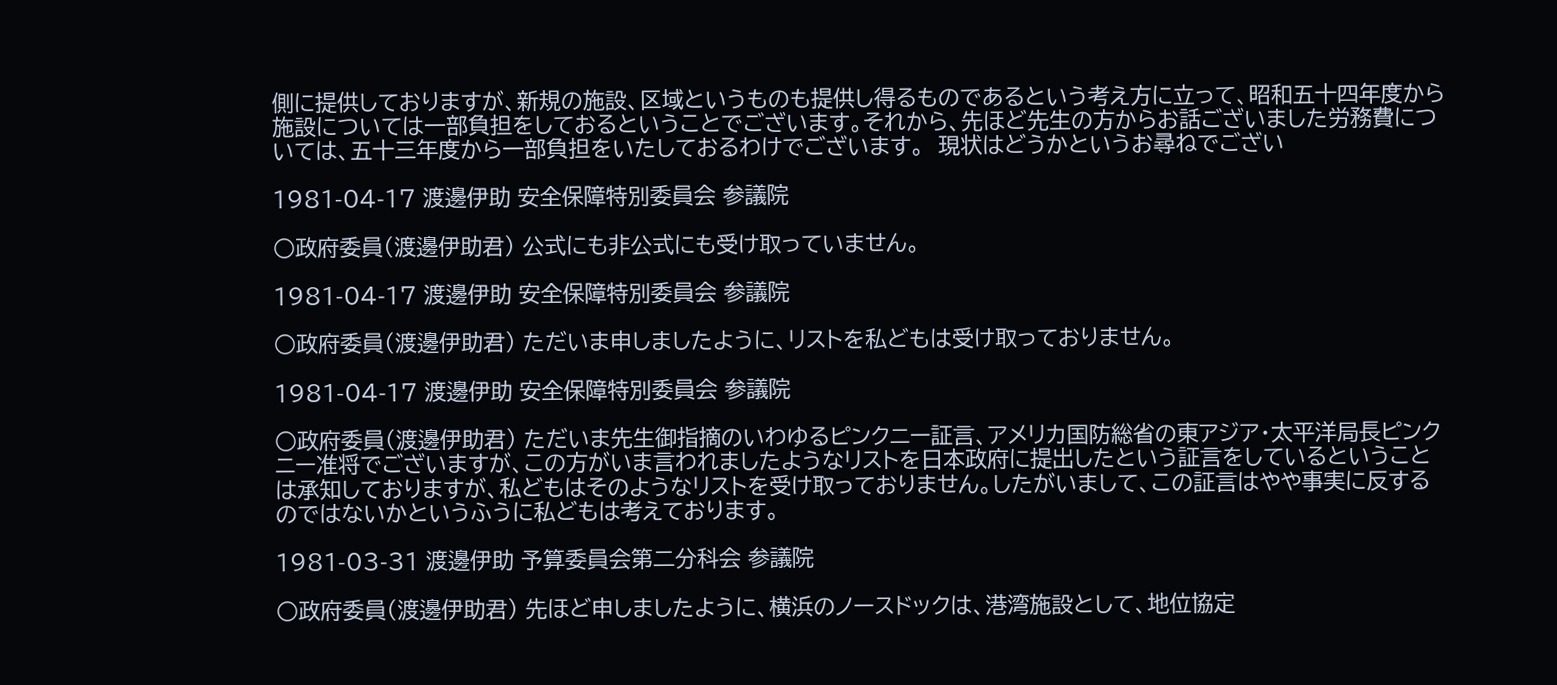側に提供しておりますが、新規の施設、区域というものも提供し得るものであるという考え方に立って、昭和五十四年度から施設については一部負担をしておるということでございます。それから、先ほど先生の方からお話ございました労務費については、五十三年度から一部負担をいたしておるわけでございます。  現状はどうかというお尋ねでござい

1981-04-17 渡邊伊助 安全保障特別委員会 参議院

○政府委員(渡邊伊助君) 公式にも非公式にも受け取っていません。

1981-04-17 渡邊伊助 安全保障特別委員会 参議院

○政府委員(渡邊伊助君) ただいま申しましたように、リストを私どもは受け取っておりません。

1981-04-17 渡邊伊助 安全保障特別委員会 参議院

○政府委員(渡邊伊助君) ただいま先生御指摘のいわゆるピンクニー証言、アメリカ国防総省の東アジア・太平洋局長ピンクニー准将でございますが、この方がいま言われましたようなリストを日本政府に提出したという証言をしているということは承知しておりますが、私どもはそのようなリストを受け取っておりません。したがいまして、この証言はやや事実に反するのではないかというふうに私どもは考えております。

1981-03-31 渡邊伊助 予算委員会第二分科会 参議院

○政府委員(渡邊伊助君) 先ほど申しましたように、横浜のノースドックは、港湾施設として、地位協定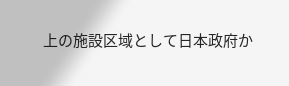上の施設区域として日本政府か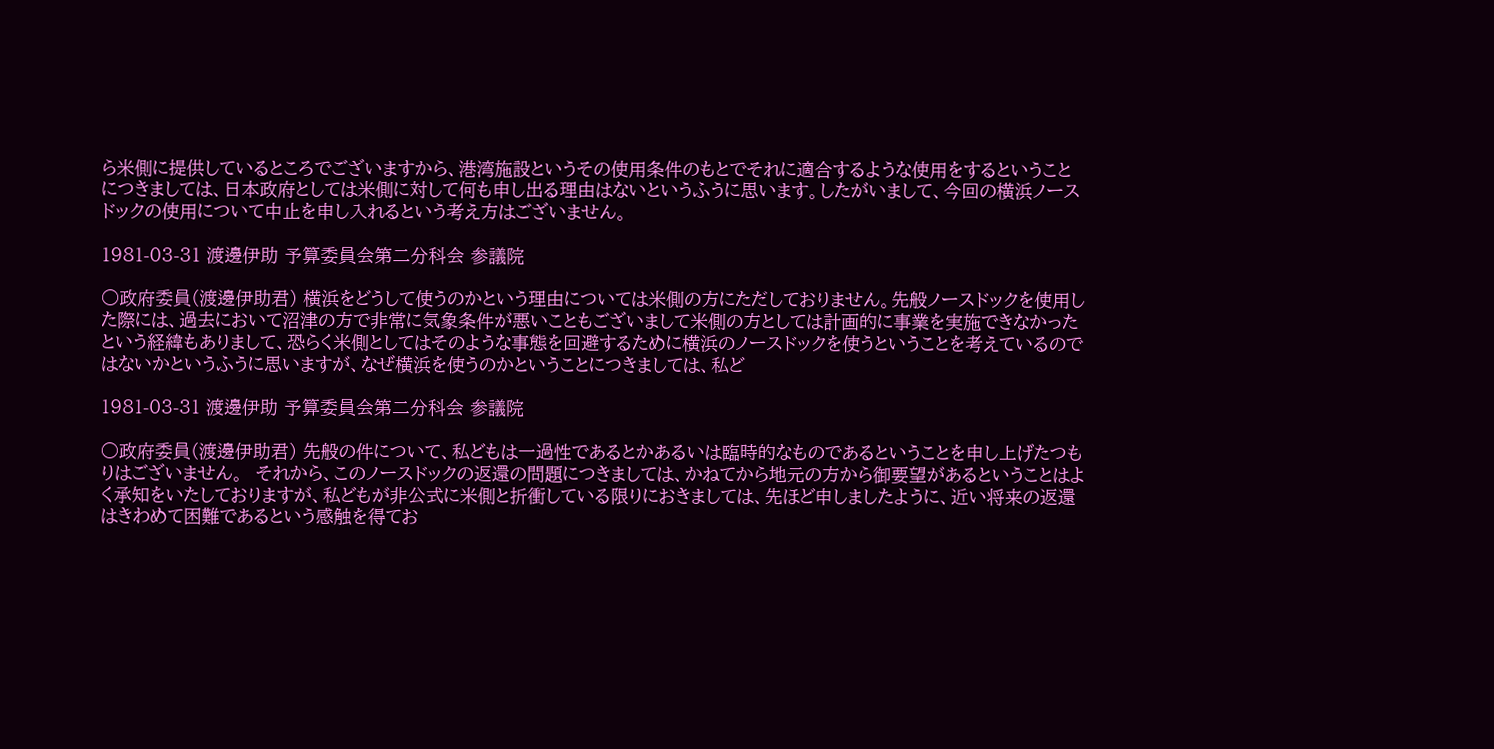ら米側に提供しているところでございますから、港湾施設というその使用条件のもとでそれに適合するような使用をするということにつきましては、日本政府としては米側に対して何も申し出る理由はないというふうに思います。したがいまして、今回の横浜ノースドックの使用について中止を申し入れるという考え方はございません。

1981-03-31 渡邊伊助 予算委員会第二分科会 参議院

○政府委員(渡邊伊助君) 横浜をどうして使うのかという理由については米側の方にただしておりません。先般ノースドックを使用した際には、過去において沼津の方で非常に気象条件が悪いこともございまして米側の方としては計画的に事業を実施できなかったという経緯もありまして、恐らく米側としてはそのような事態を回避するために横浜のノースドックを使うということを考えているのではないかというふうに思いますが、なぜ横浜を使うのかということにつきましては、私ど

1981-03-31 渡邊伊助 予算委員会第二分科会 参議院

○政府委員(渡邊伊助君) 先般の件について、私どもは一過性であるとかあるいは臨時的なものであるということを申し上げたつもりはございません。  それから、このノースドックの返還の問題につきましては、かねてから地元の方から御要望があるということはよく承知をいたしておりますが、私どもが非公式に米側と折衝している限りにおきましては、先ほど申しましたように、近い将来の返還はきわめて困難であるという感触を得てお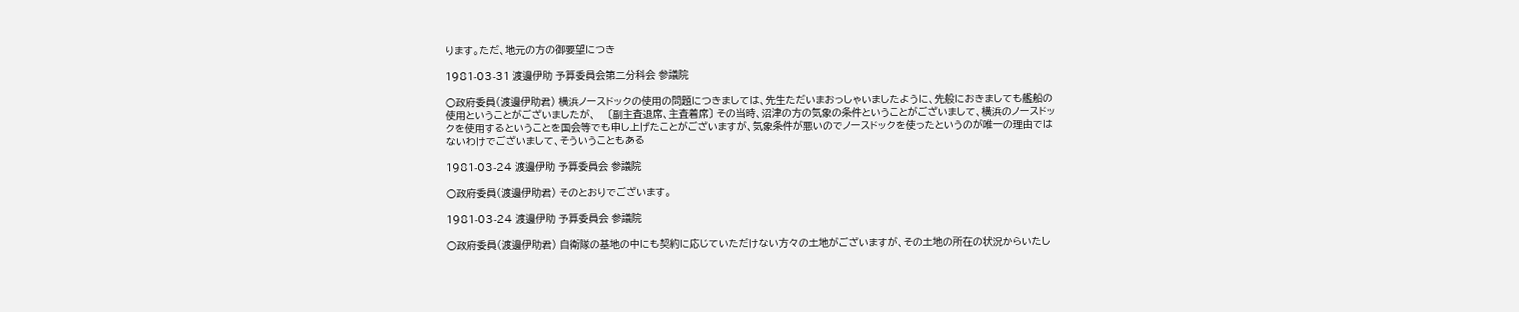ります。ただ、地元の方の御要望につき

1981-03-31 渡邊伊助 予算委員会第二分科会 参議院

○政府委員(渡邊伊助君) 横浜ノースドックの使用の問題につきましては、先生ただいまおっしゃいましたように、先般におきましても艦船の使用ということがございましたが、    〔副主査退席、主査着席〕 その当時、沼津の方の気象の条件ということがございまして、横浜のノースドックを使用するということを国会等でも申し上げたことがございますが、気象条件が悪いのでノースドックを使ったというのが唯一の理由ではないわけでございまして、そういうこともある

1981-03-24 渡邊伊助 予算委員会 参議院

○政府委員(渡邊伊助君) そのとおりでございます。

1981-03-24 渡邊伊助 予算委員会 参議院

○政府委員(渡邊伊助君) 自衛隊の基地の中にも契約に応じていただけない方々の土地がございますが、その土地の所在の状況からいたし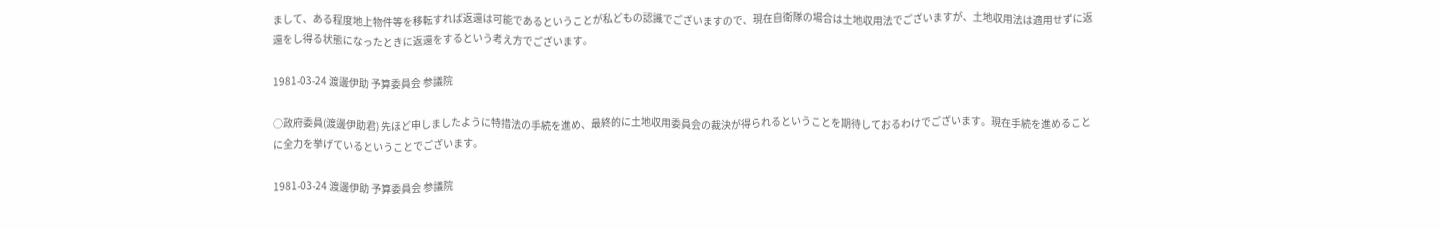まして、ある程度地上物件等を移転すれば返還は可能であるということが私どもの認識でございますので、現在自衛隊の場合は土地収用法でございますが、土地収用法は適用せずに返還をし得る状態になったときに返還をするという考え方でございます。

1981-03-24 渡邊伊助 予算委員会 参議院

○政府委員(渡邊伊助君) 先ほど申しましたように特措法の手続を進め、最終的に土地収用委員会の裁決が得られるということを期待しておるわけでございます。現在手続を進めることに全力を挙げているということでございます。

1981-03-24 渡邊伊助 予算委員会 参議院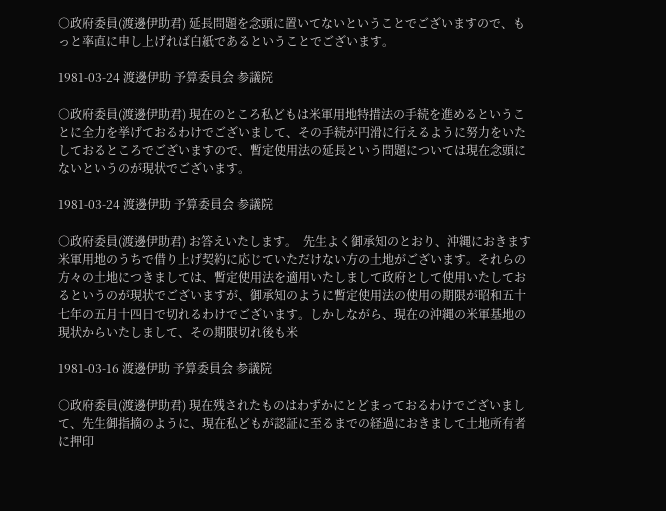○政府委員(渡邊伊助君) 延長問題を念頭に置いてないということでございますので、もっと率直に申し上げれば白紙であるということでございます。

1981-03-24 渡邊伊助 予算委員会 参議院

○政府委員(渡邊伊助君) 現在のところ私どもは米軍用地特措法の手続を進めるということに全力を挙げておるわけでございまして、その手続が円滑に行えるように努力をいたしておるところでございますので、暫定使用法の延長という問題については現在念頭にないというのが現状でございます。

1981-03-24 渡邊伊助 予算委員会 参議院

○政府委員(渡邊伊助君) お答えいたします。  先生よく御承知のとおり、沖縄におきます米軍用地のうちで借り上げ契約に応じていただけない方の土地がございます。それらの方々の土地につきましては、暫定使用法を適用いたしまして政府として使用いたしておるというのが現状でございますが、御承知のように暫定使用法の使用の期限が昭和五十七年の五月十四日で切れるわけでございます。しかしながら、現在の沖縄の米軍基地の現状からいたしまして、その期限切れ後も米

1981-03-16 渡邊伊助 予算委員会 参議院

○政府委員(渡邊伊助君) 現在残されたものはわずかにとどまっておるわけでございまして、先生御指摘のように、現在私どもが認証に至るまでの経過におきまして土地所有者に押印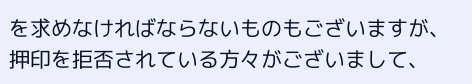を求めなければならないものもございますが、押印を拒否されている方々がございまして、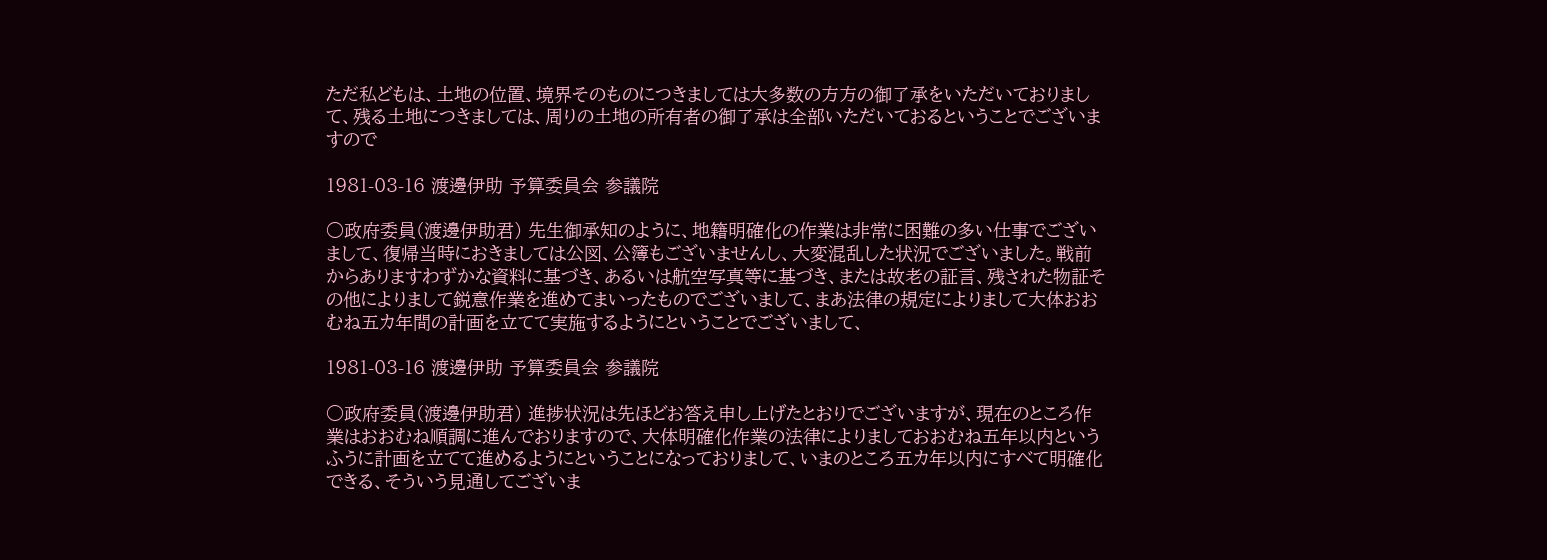ただ私どもは、土地の位置、境界そのものにつきましては大多数の方方の御了承をいただいておりまして、残る土地につきましては、周りの土地の所有者の御了承は全部いただいておるということでございますので

1981-03-16 渡邊伊助 予算委員会 参議院

○政府委員(渡邊伊助君) 先生御承知のように、地籍明確化の作業は非常に困難の多い仕事でございまして、復帰当時におきましては公図、公簿もございませんし、大変混乱した状況でございました。戦前からありますわずかな資料に基づき、あるいは航空写真等に基づき、または故老の証言、残された物証その他によりまして鋭意作業を進めてまいったものでございまして、まあ法律の規定によりまして大体おおむね五カ年間の計画を立てて実施するようにということでございまして、

1981-03-16 渡邊伊助 予算委員会 参議院

○政府委員(渡邊伊助君) 進捗状況は先ほどお答え申し上げたとおりでございますが、現在のところ作業はおおむね順調に進んでおりますので、大体明確化作業の法律によりましておおむね五年以内というふうに計画を立てて進めるようにということになっておりまして、いまのところ五カ年以内にすべて明確化できる、そういう見通してございま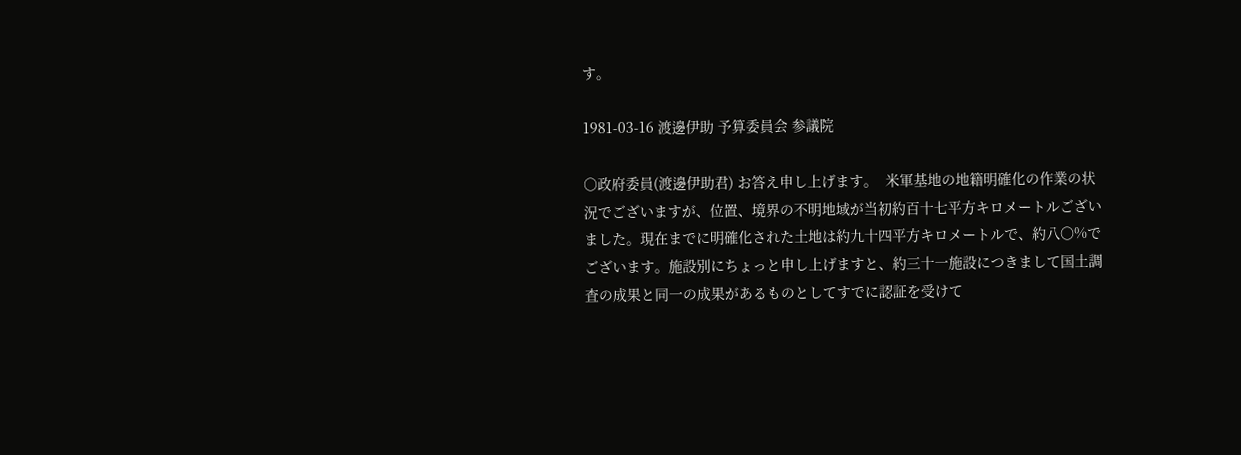す。

1981-03-16 渡邊伊助 予算委員会 参議院

○政府委員(渡邊伊助君) お答え申し上げます。  米軍基地の地籍明確化の作業の状況でございますが、位置、境界の不明地域が当初約百十七平方キロメートルございました。現在までに明確化された土地は約九十四平方キロメートルで、約八〇%でございます。施設別にちょっと申し上げますと、約三十一施設につきまして国土調査の成果と同一の成果があるものとしてすでに認証を受けて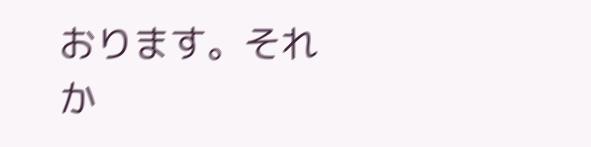おります。それか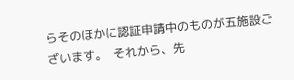らそのほかに認証申請中のものが五施設ございます。  それから、先